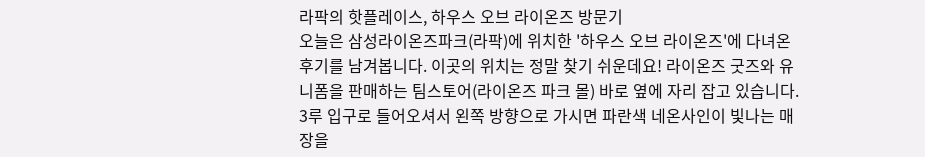라팍의 핫플레이스, 하우스 오브 라이온즈 방문기
오늘은 삼성라이온즈파크(라팍)에 위치한 '하우스 오브 라이온즈'에 다녀온 후기를 남겨봅니다. 이곳의 위치는 정말 찾기 쉬운데요! 라이온즈 굿즈와 유니폼을 판매하는 팀스토어(라이온즈 파크 몰) 바로 옆에 자리 잡고 있습니다. 3루 입구로 들어오셔서 왼쪽 방향으로 가시면 파란색 네온사인이 빛나는 매장을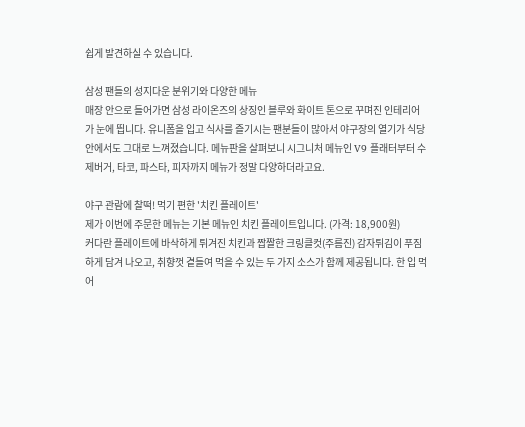쉽게 발견하실 수 있습니다.

삼성 팬들의 성지다운 분위기와 다양한 메뉴
매장 안으로 들어가면 삼성 라이온즈의 상징인 블루와 화이트 톤으로 꾸며진 인테리어가 눈에 띕니다. 유니폼을 입고 식사를 즐기시는 팬분들이 많아서 야구장의 열기가 식당 안에서도 그대로 느껴졌습니다. 메뉴판을 살펴보니 시그니처 메뉴인 V9 플래터부터 수제버거, 타코, 파스타, 피자까지 메뉴가 정말 다양하더라고요.

야구 관람에 찰떡! 먹기 편한 '치킨 플레이트'
제가 이번에 주문한 메뉴는 기본 메뉴인 치킨 플레이트입니다. (가격: 18,900원)
커다란 플레이트에 바삭하게 튀겨진 치킨과 짭짤한 크링클컷(주름진) 감자튀김이 푸짐하게 담겨 나오고, 취향껏 곁들여 먹을 수 있는 두 가지 소스가 함께 제공됩니다. 한 입 먹어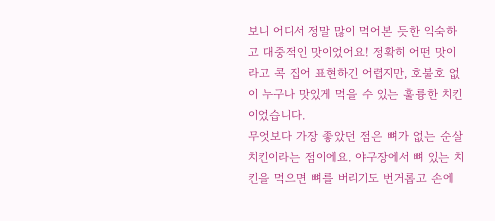보니 어디서 정말 많이 먹어본 듯한 익숙하고 대중적인 맛이었어요! 정확히 어떤 맛이라고 콕 집어 표현하긴 어렵지만, 호불호 없이 누구나 맛있게 먹을 수 있는 훌륭한 치킨이었습니다.
무엇보다 가장 좋았던 점은 뼈가 없는 순살 치킨이라는 점이에요. 야구장에서 뼈 있는 치킨을 먹으면 뼈를 버리기도 번거롭고 손에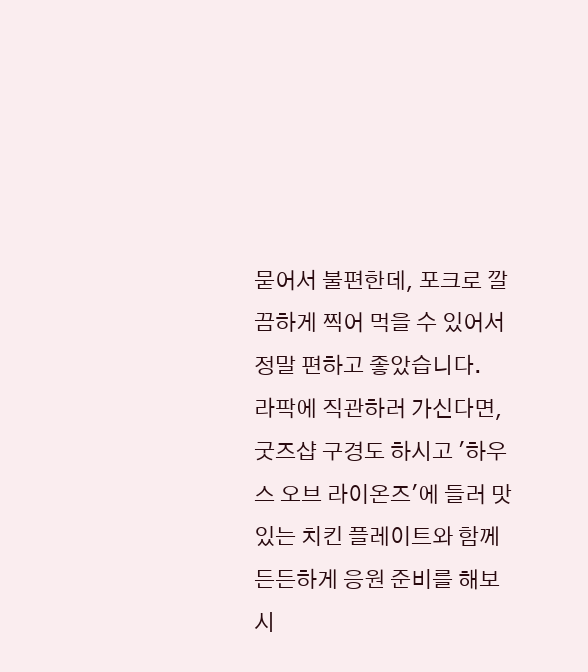묻어서 불편한데, 포크로 깔끔하게 찍어 먹을 수 있어서 정말 편하고 좋았습니다.
라팍에 직관하러 가신다면, 굿즈샵 구경도 하시고 '하우스 오브 라이온즈'에 들러 맛있는 치킨 플레이트와 함께 든든하게 응원 준비를 해보시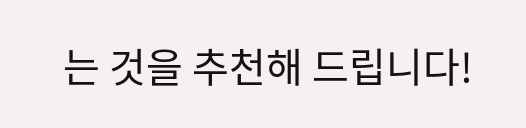는 것을 추천해 드립니다!